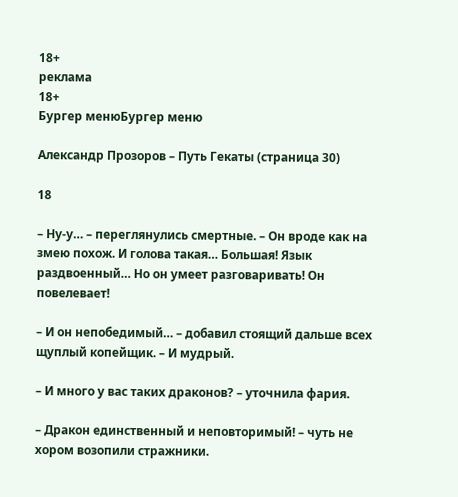18+
реклама
18+
Бургер менюБургер меню

Александр Прозоров – Путь Гекаты (страница 30)

18

– Ну-у… – переглянулись смертные. – Он вроде как на змею похож. И голова такая… Большая! Язык раздвоенный… Но он умеет разговаривать! Он повелевает!

– И он непобедимый… – добавил стоящий дальше всех щуплый копейщик. – И мудрый.

– И много у вас таких драконов? – уточнила фария.

– Дракон единственный и неповторимый! – чуть не хором возопили стражники.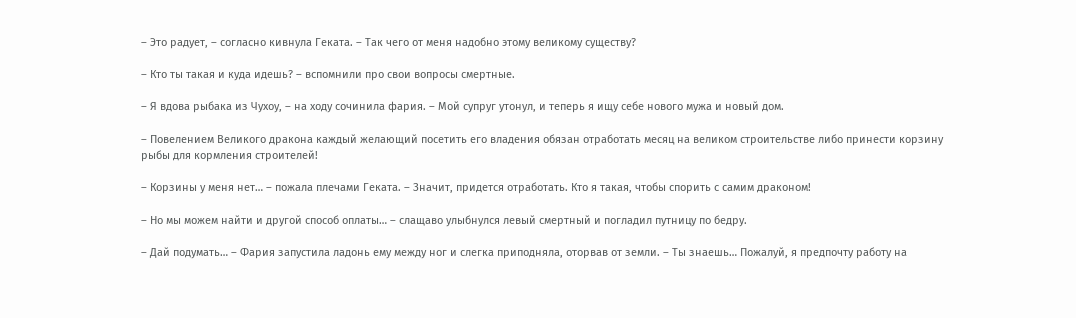– Это радует, – согласно кивнула Геката. – Так чего от меня надобно этому великому существу?

– Кто ты такая и куда идешь? – вспомнили про свои вопросы смертные.

– Я вдова рыбака из Чухоу, – на ходу сочинила фария. – Мой супруг утонул, и теперь я ищу себе нового мужа и новый дом.

– Повелением Великого дракона каждый желающий посетить его владения обязан отработать месяц на великом строительстве либо принести корзину рыбы для кормления строителей!

– Корзины у меня нет… – пожала плечами Геката. – Значит, придется отработать. Кто я такая, чтобы спорить с самим драконом!

– Но мы можем найти и другой способ оплаты… – слащаво улыбнулся левый смертный и погладил путницу по бедру.

– Дай подумать… – Фария запустила ладонь ему между ног и слегка приподняла, оторвав от земли. – Ты знаешь… Пожалуй, я предпочту работу на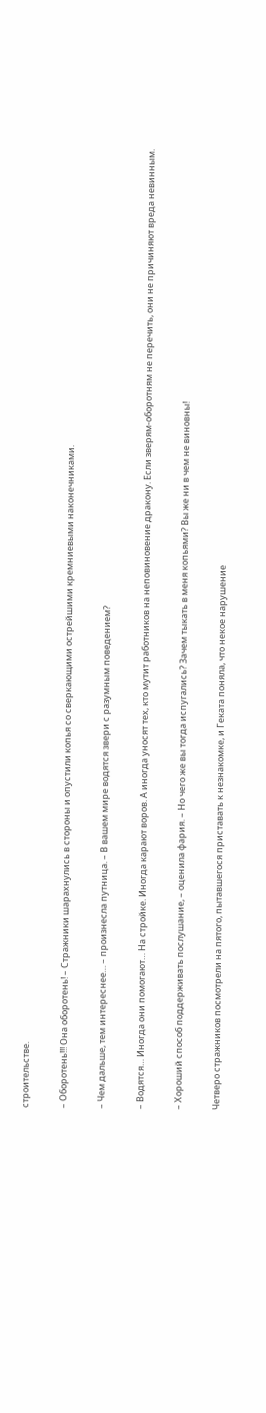строительстве.

– Оборотень!!! Она оборотень! – Стражники шарахнулись в стороны и опустили копья со сверкающими острейшими кремниевыми наконечниками.

– Чем дальше, тем интереснее… – произнесла путница. – В вашем мире водятся звери с разумным поведением?

– Водятся… Иногда они помогают… На стройке. Иногда карают воров. А иногда уносят тех, кто мутит работников на неповиновение дракону. Если зверям-оборотням не перечить, они не причиняют вреда невинным.

– Хороший способ поддерживать послушание, – оценила фария. – Но чего же вы тогда испугались? Зачем тыкать в меня копьями? Вы же ни в чем не виновны!

Четверо стражников посмотрели на пятого, пытавшегося приставать к незнакомке, и Геката поняла, что некое нарушение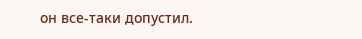он все-таки допустил.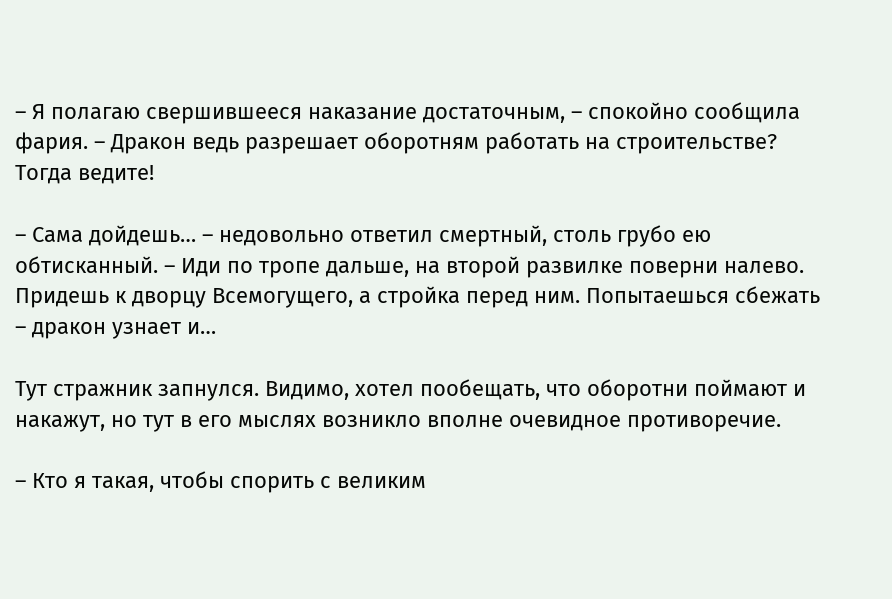– Я полагаю свершившееся наказание достаточным, – спокойно сообщила фария. – Дракон ведь разрешает оборотням работать на строительстве? Тогда ведите!

– Сама дойдешь… – недовольно ответил смертный, столь грубо ею обтисканный. – Иди по тропе дальше, на второй развилке поверни налево. Придешь к дворцу Всемогущего, а стройка перед ним. Попытаешься сбежать – дракон узнает и…

Тут стражник запнулся. Видимо, хотел пообещать, что оборотни поймают и накажут, но тут в его мыслях возникло вполне очевидное противоречие.

– Кто я такая, чтобы спорить с великим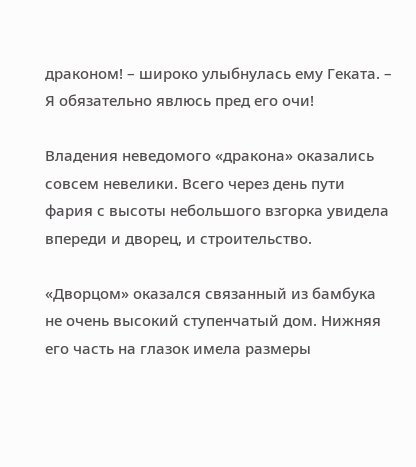драконом! – широко улыбнулась ему Геката. – Я обязательно явлюсь пред его очи!

Владения неведомого «дракона» оказались совсем невелики. Всего через день пути фария с высоты небольшого взгорка увидела впереди и дворец, и строительство.

«Дворцом» оказался связанный из бамбука не очень высокий ступенчатый дом. Нижняя его часть на глазок имела размеры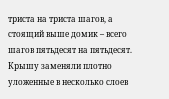триста на триста шагов, а стоящий выше домик – всего шагов пятьдесят на пятьдесят. Крышу заменяли плотно уложенные в несколько слоев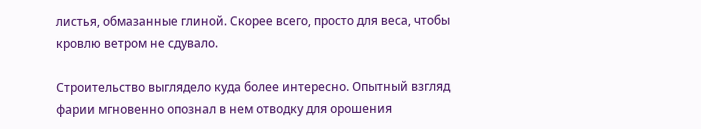листья, обмазанные глиной. Скорее всего, просто для веса, чтобы кровлю ветром не сдувало.

Строительство выглядело куда более интересно. Опытный взгляд фарии мгновенно опознал в нем отводку для орошения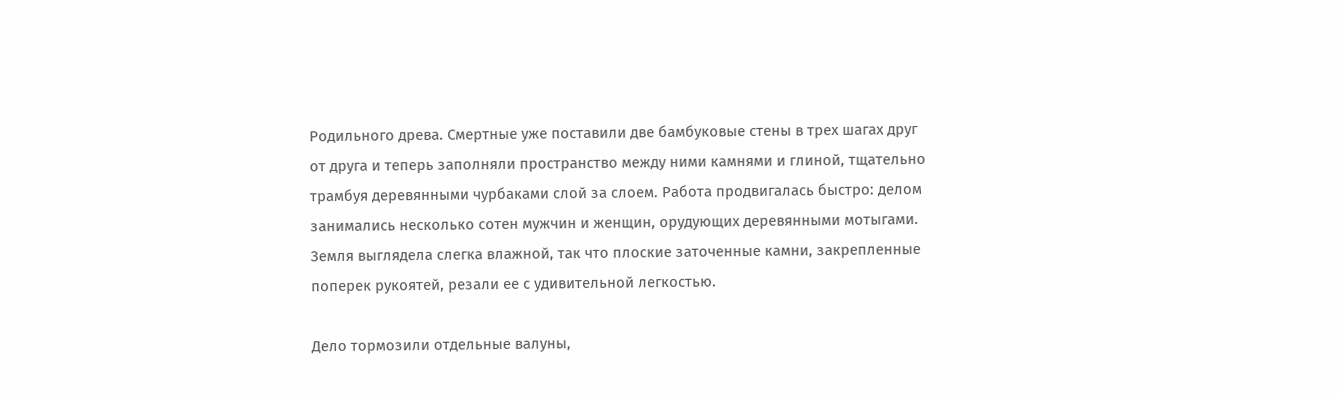Родильного древа. Смертные уже поставили две бамбуковые стены в трех шагах друг от друга и теперь заполняли пространство между ними камнями и глиной, тщательно трамбуя деревянными чурбаками слой за слоем. Работа продвигалась быстро: делом занимались несколько сотен мужчин и женщин, орудующих деревянными мотыгами. Земля выглядела слегка влажной, так что плоские заточенные камни, закрепленные поперек рукоятей, резали ее с удивительной легкостью.

Дело тормозили отдельные валуны,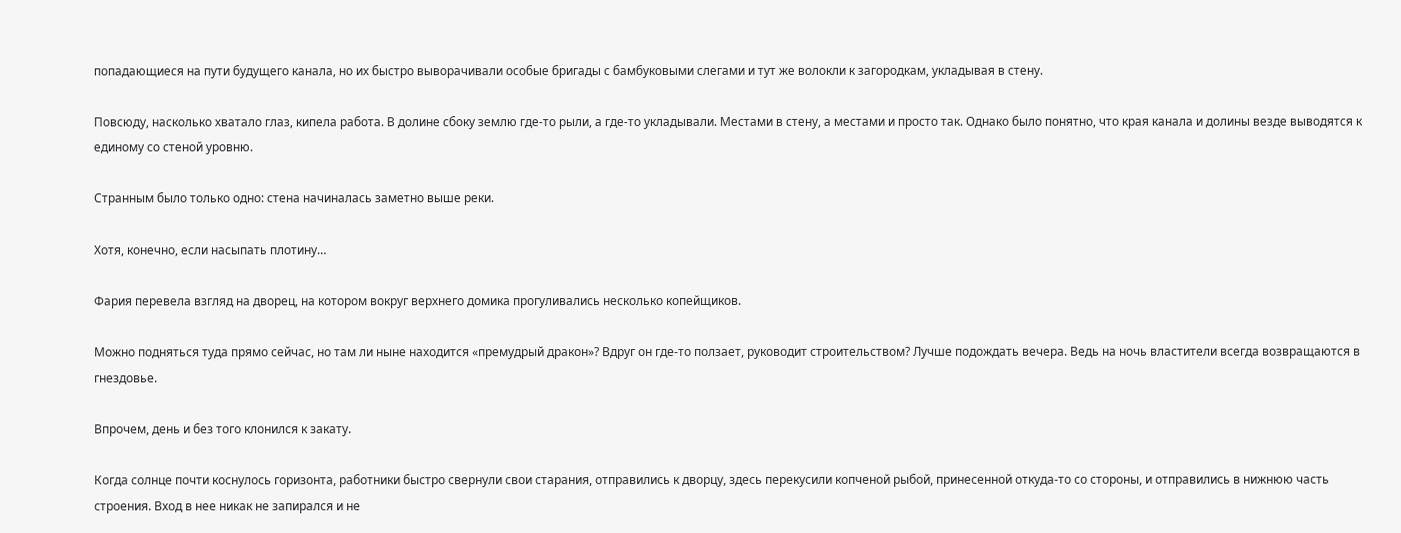попадающиеся на пути будущего канала, но их быстро выворачивали особые бригады с бамбуковыми слегами и тут же волокли к загородкам, укладывая в стену.

Повсюду, насколько хватало глаз, кипела работа. В долине сбоку землю где-то рыли, а где-то укладывали. Местами в стену, а местами и просто так. Однако было понятно, что края канала и долины везде выводятся к единому со стеной уровню.

Странным было только одно: стена начиналась заметно выше реки.

Хотя, конечно, если насыпать плотину…

Фария перевела взгляд на дворец, на котором вокруг верхнего домика прогуливались несколько копейщиков.

Можно подняться туда прямо сейчас, но там ли ныне находится «премудрый дракон»? Вдруг он где-то ползает, руководит строительством? Лучше подождать вечера. Ведь на ночь властители всегда возвращаются в гнездовье.

Впрочем, день и без того клонился к закату.

Когда солнце почти коснулось горизонта, работники быстро свернули свои старания, отправились к дворцу, здесь перекусили копченой рыбой, принесенной откуда-то со стороны, и отправились в нижнюю часть строения. Вход в нее никак не запирался и не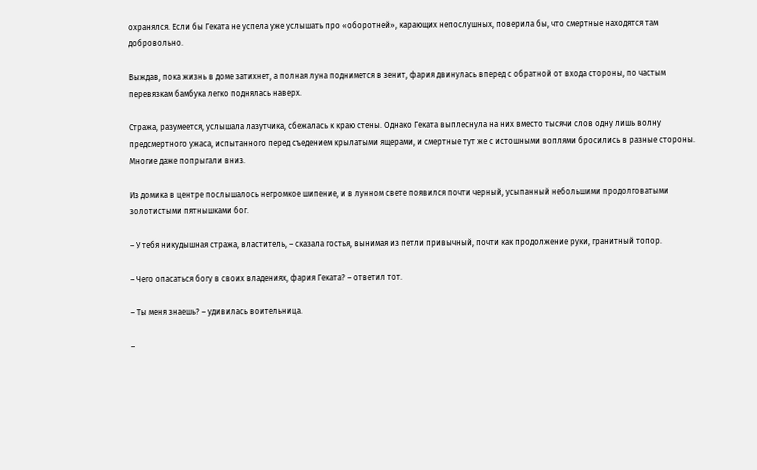охранялся. Если бы Геката не успела уже услышать про «оборотней», карающих непослушных, поверила бы, что смертные находятся там добровольно.

Выждав, пока жизнь в доме затихнет, а полная луна поднимется в зенит, фария двинулась вперед с обратной от входа стороны, по частым перевязкам бамбука легко поднялась наверх.

Стража, разумеется, услышала лазутчика, сбежалась к краю стены. Однако Геката выплеснула на них вместо тысячи слов одну лишь волну предсмертного ужаса, испытанного перед съедением крылатыми ящерами, и смертные тут же с истошными воплями бросились в разные стороны. Многие даже попрыгали вниз.

Из домика в центре послышалось негромкое шипение, и в лунном свете появился почти черный, усыпанный небольшими продолговатыми золотистыми пятнышками бог.

– У тебя никудышная стража, властитель, – сказала гостья, вынимая из петли привычный, почти как продолжение руки, гранитный топор.

– Чего опасаться богу в своих владениях, фария Геката? – ответил тот.

– Ты меня знаешь? – удивилась воительница.

–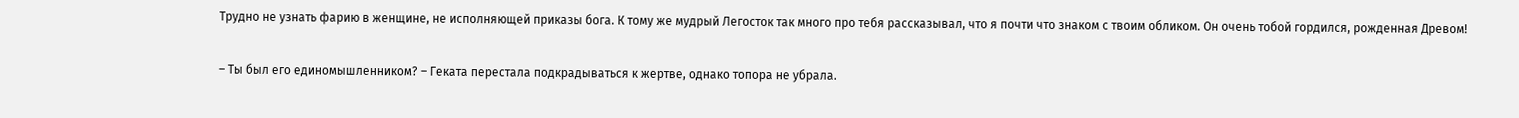Трудно не узнать фарию в женщине, не исполняющей приказы бога. К тому же мудрый Легосток так много про тебя рассказывал, что я почти что знаком с твоим обликом. Он очень тобой гордился, рожденная Древом!

– Ты был его единомышленником? – Геката перестала подкрадываться к жертве, однако топора не убрала.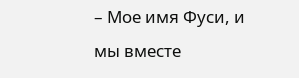– Мое имя Фуси, и мы вместе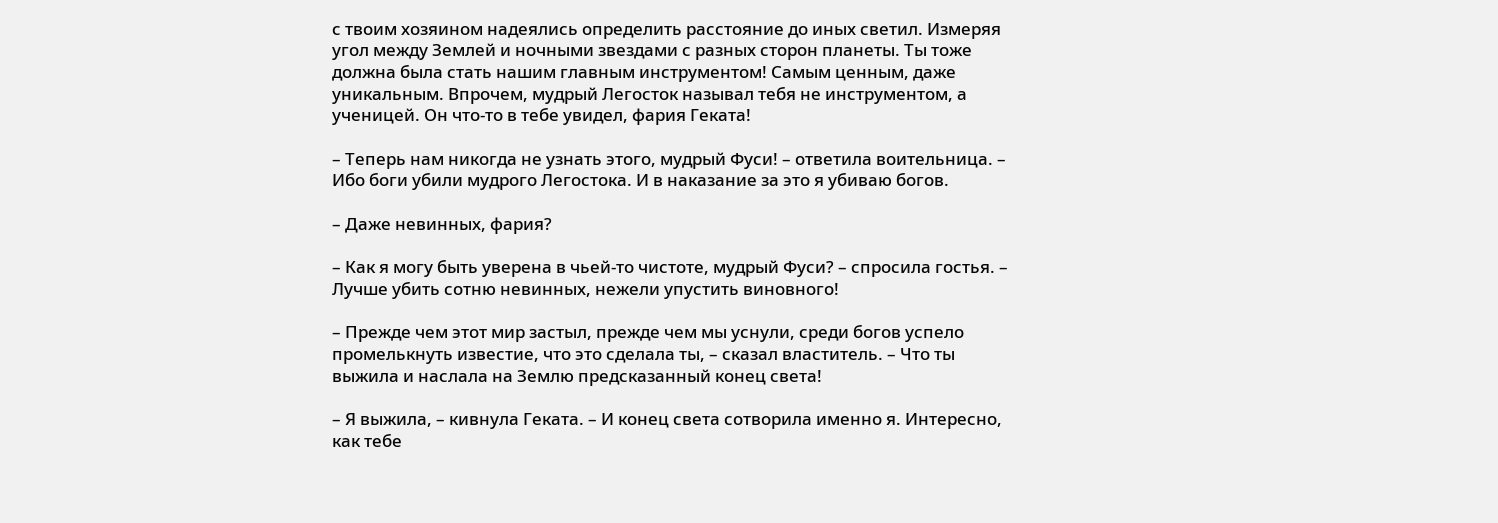с твоим хозяином надеялись определить расстояние до иных светил. Измеряя угол между Землей и ночными звездами с разных сторон планеты. Ты тоже должна была стать нашим главным инструментом! Самым ценным, даже уникальным. Впрочем, мудрый Легосток называл тебя не инструментом, а ученицей. Он что-то в тебе увидел, фария Геката!

– Теперь нам никогда не узнать этого, мудрый Фуси! – ответила воительница. – Ибо боги убили мудрого Легостока. И в наказание за это я убиваю богов.

– Даже невинных, фария?

– Как я могу быть уверена в чьей-то чистоте, мудрый Фуси? – спросила гостья. – Лучше убить сотню невинных, нежели упустить виновного!

– Прежде чем этот мир застыл, прежде чем мы уснули, среди богов успело промелькнуть известие, что это сделала ты, – сказал властитель. – Что ты выжила и наслала на Землю предсказанный конец света!

– Я выжила, – кивнула Геката. – И конец света сотворила именно я. Интересно, как тебе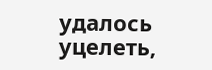удалось уцелеть,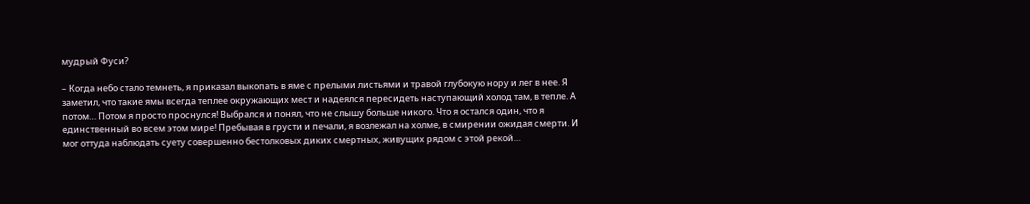мудрый Фуси?

– Когда небо стало темнеть, я приказал выкопать в яме с прелыми листьями и травой глубокую нору и лег в нее. Я заметил, что такие ямы всегда теплее окружающих мест и надеялся пересидеть наступающий холод там, в тепле. А потом… Потом я просто проснулся! Выбрался и понял, что не слышу больше никого. Что я остался один, что я единственный во всем этом мире! Пребывая в грусти и печали, я возлежал на холме, в смирении ожидая смерти. И мог оттуда наблюдать суету совершенно бестолковых диких смертных, живущих рядом с этой рекой…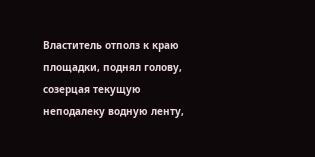Властитель отполз к краю площадки, поднял голову, созерцая текущую неподалеку водную ленту,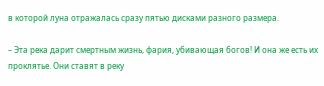в которой луна отражалась сразу пятью дисками разного размера.

– Эта река дарит смертным жизнь, фария, убивающая богов! И она же есть их проклятье. Они ставят в реку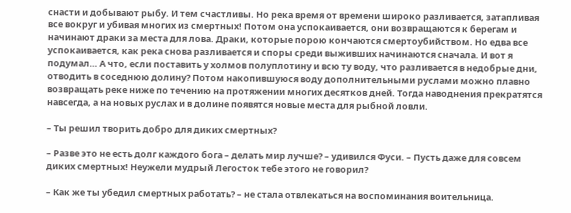снасти и добывают рыбу. И тем счастливы. Но река время от времени широко разливается, затапливая все вокруг и убивая многих из смертных! Потом она успокаивается, они возвращаются к берегам и начинают драки за места для лова. Драки, которые порою кончаются смертоубийством. Но едва все успокаивается, как река снова разливается и споры среди выживших начинаются сначала. И вот я подумал… А что, если поставить у холмов полуплотину и всю ту воду, что разливается в недобрые дни, отводить в соседнюю долину? Потом накопившуюся воду дополнительными руслами можно плавно возвращать реке ниже по течению на протяжении многих десятков дней. Тогда наводнения прекратятся навсегда, а на новых руслах и в долине появятся новые места для рыбной ловли.

– Ты решил творить добро для диких смертных?

– Разве это не есть долг каждого бога – делать мир лучше? – удивился Фуси. – Пусть даже для совсем диких смертных! Неужели мудрый Легосток тебе этого не говорил?

– Как же ты убедил смертных работать? – не стала отвлекаться на воспоминания воительница.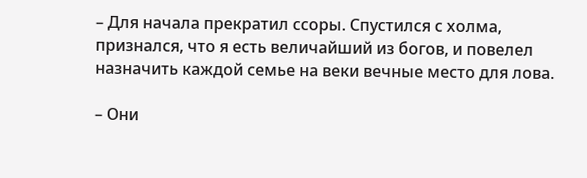– Для начала прекратил ссоры. Спустился с холма, признался, что я есть величайший из богов, и повелел назначить каждой семье на веки вечные место для лова.

– Они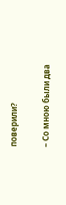поверили?

– Со мною были два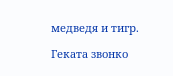медведя и тигр.

Геката звонко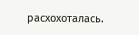расхохоталась.